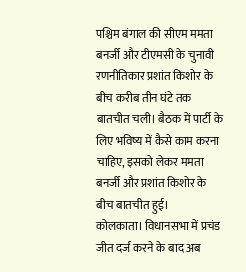पश्चिम बंगाल की सीएम ममता बनर्जी और टीएमसी के चुनावी रणनीतिकार प्रशांत किशोर के बीच करीब तीन घंटे तक बातचीत चली। बैठक में पार्टी के लिए भविष्य में कैसे काम करना चाहिए, इसको लेकर ममता बनर्जी और प्रशांत किशोर के बीच बातचीत हुई।
कोलकाता। विधानसभा में प्रचंड जीत दर्ज करने के बाद अब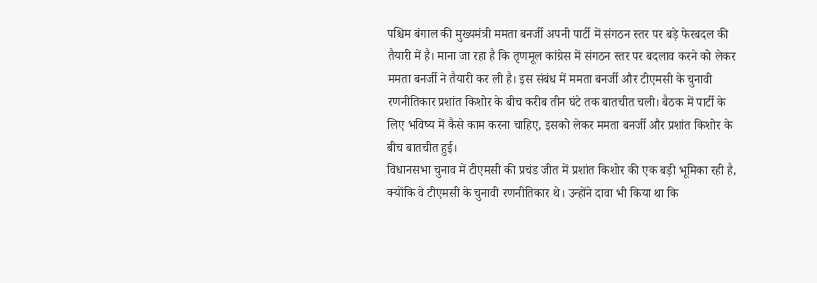पश्चिम बंगाल की मुख्यमंत्री ममता बनर्जी अपनी पार्टी में संगठन स्तर पर बड़े फेरबदल की तैयारी में है। माना जा रहा है कि तृणमूल कांग्रेस में संगठन स्तर पर बदलाव करने को लेकर ममता बनर्जी ने तैयारी कर ली है। इस संबंध में ममता बनर्जी और टीएमसी के चुनावी रणनीतिकार प्रशांत किशोर के बीच करीब तीन घंटे तक बातचीत चली। बैठक में पार्टी के लिए भविष्य में कैसे काम करना चाहिए, इसको लेकर ममता बनर्जी और प्रशांत किशोर के बीच बातचीत हुई।
विधानसभा चुनाव में टीएमसी की प्रचंड जीत में प्रशांत किशोर की एक बड़ी भूमिका रही है, क्योंकि वे टीएमसी के चुनावी रणनीतिकार थे। उन्होंने दावा भी किया था कि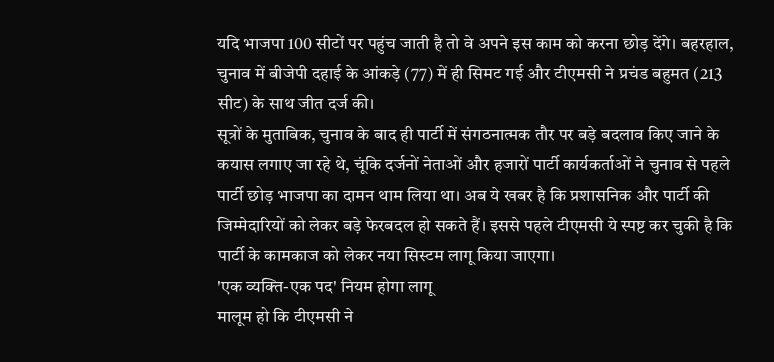यदि भाजपा 100 सीटों पर पहुंच जाती है तो वे अपने इस काम को करना छोड़ देंगे। बहरहाल, चुनाव में बीजेपी दहाई के आंकड़े (77) में ही सिमट गई और टीएमसी ने प्रचंड बहुमत (213 सीट) के साथ जीत दर्ज की।
सूत्रों के मुताबिक, चुनाव के बाद ही पार्टी में संगठनात्मक तौर पर बड़े बदलाव किए जाने के कयास लगाए जा रहे थे, चूंकि दर्जनों नेताओं और हजारों पार्टी कार्यकर्ताओं ने चुनाव से पहले पार्टी छोड़ भाजपा का दामन थाम लिया था। अब ये खबर है कि प्रशासनिक और पार्टी की जिम्मेदारियों को लेकर बड़े फेरबदल हो सकते हैं। इससे पहले टीएमसी ये स्पष्ट कर चुकी है कि पार्टी के कामकाज को लेकर नया सिस्टम लागू किया जाएगा।
'एक व्यक्ति-एक पद' नियम होगा लागू
मालूम हो कि टीएमसी ने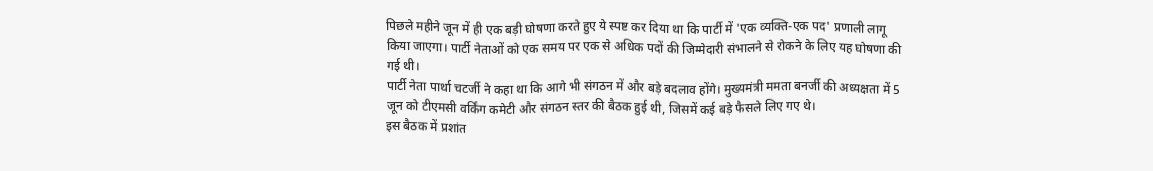पिछले महीने जून में ही एक बड़ी घोषणा करते हुए ये स्पष्ट कर दिया था कि पार्टी में 'एक व्यक्ति-एक पद' प्रणाली लागू किया जाएगा। पार्टी नेताओं को एक समय पर एक से अधिक पदों की जिम्मेदारी संभालने से रोकने के लिए यह घोषणा की गई थी।
पार्टी नेता पार्था चटर्जी ने कहा था कि आगे भी संगठन में और बड़े बदलाव होंगे। मुख्यमंत्री ममता बनर्जी की अध्यक्षता में 5 जून को टीएमसी वर्किंग कमेटी और संगठन स्तर की बैठक हुई थी, जिसमें कई बड़े फैसले लिए गए थे।
इस बैठक में प्रशांत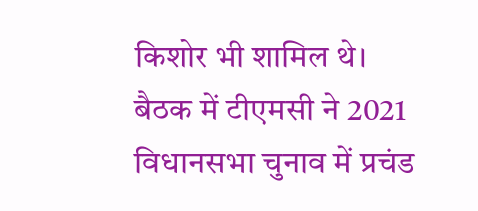किशोर भी शामिल थे। बैठक में टीएमसी ने 2021 विधानसभा चुनाव में प्रचंड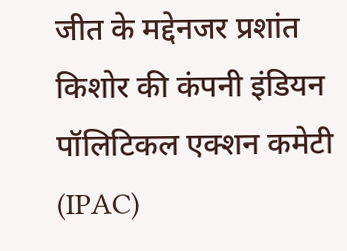जीत के मद्देनजर प्रशांत किशोर की कंपनी इंडियन पॉलिटिकल एक्शन कमेटी (IPAC)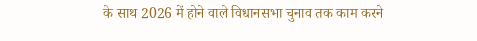के साथ 2026 में होने वाले विधानसभा चुनाव तक काम करने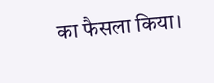का फैसला किया।